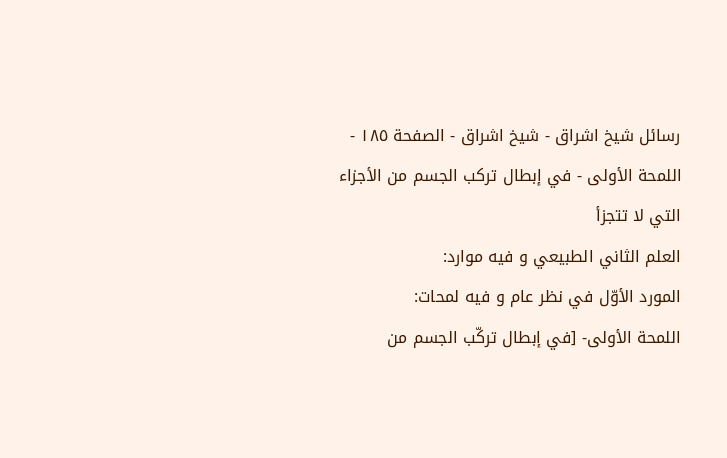رسائل شيخ اشراق - شيخ اشراق - الصفحة ١٨٥ - اللمحة الأولى - في إبطال تركب الجسم من الأجزاء التي لا تتجزأ
العلم الثاني الطبيعي و فيه موارد:
المورد الأوّل في نظر عام و فيه لمحات:
اللمحة الأولى- [في إبطال تركّب الجسم من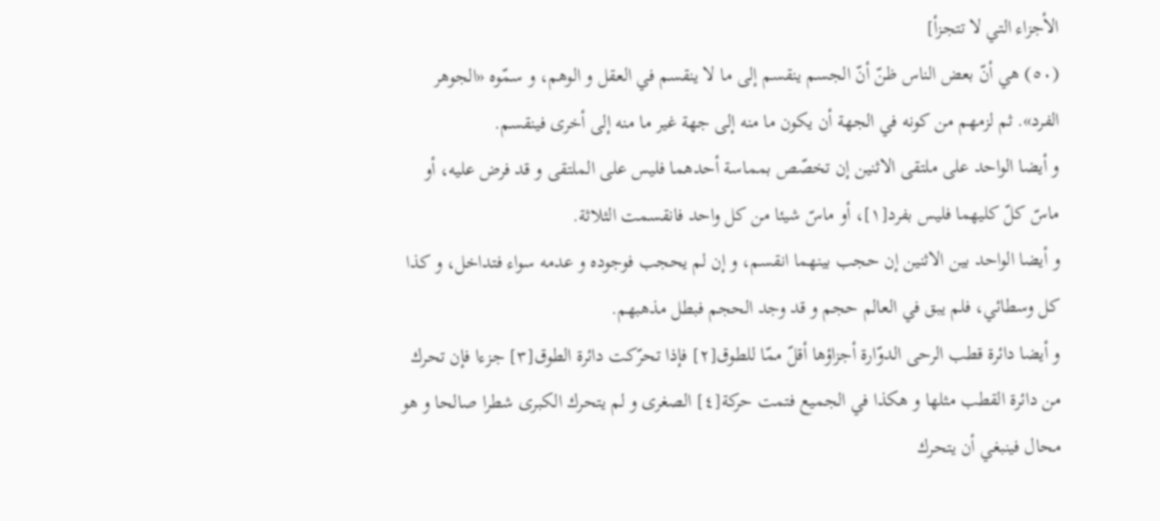الأجزاء التي لا تتجزأ]
(٥٠) هي أنّ بعض الناس ظنّ أنّ الجسم ينقسم إلى ما لا ينقسم في العقل و الوهم، و سمّوه «الجوهر الفرد». ثم لزمهم من كونه في الجهة أن يكون ما منه إلى جهة غير ما منه إلى أخرى فينقسم.
و أيضا الواحد على ملتقى الاثنين إن تخصّص بمماسة أحدهما فليس على الملتقى و قد فرض عليه، أو ماسّ كلّ كليهما فليس بفرد[١]، أو ماسّ شيئا من كل واحد فانقسمت الثلاثة.
و أيضا الواحد بين الاثنين إن حجب بينهما انقسم، و إن لم يحجب فوجوده و عدمه سواء فتداخل، و كذا كل وسطائي، فلم يبق في العالم حجم و قد وجد الحجم فبطل مذهبهم.
و أيضا دائرة قطب الرحى الدوّارة أجزاؤها أقلّ ممّا للطوق[٢] فإذا تحرّكت دائرة الطوق[٣] جزءا فإن تحرك من دائرة القطب مثلها و هكذا في الجميع فتمت حركة[٤] الصغرى و لم يتحرك الكبرى شطرا صالحا و هو محال فينبغي أن يتحرك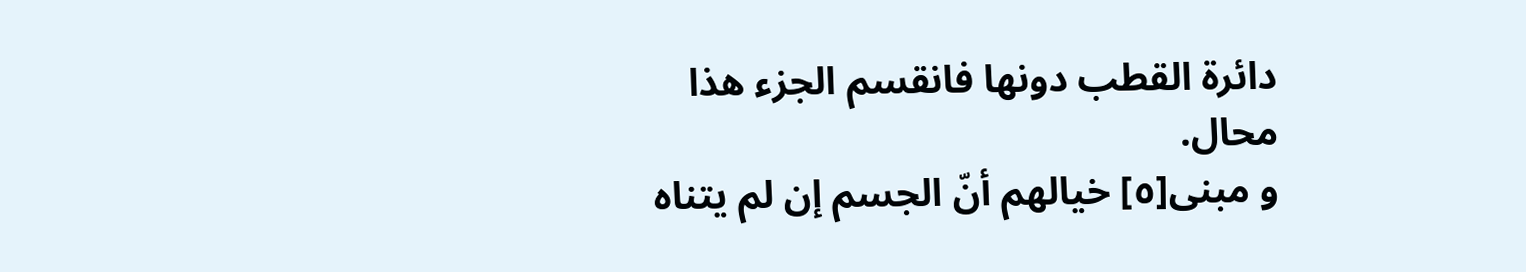دائرة القطب دونها فانقسم الجزء هذا محال.
و مبنى[٥] خيالهم أنّ الجسم إن لم يتناه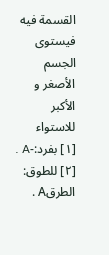القسمة فيه فيستوى الجسم الأصغر و الأكبر للاستواء
[١] بفرد:-A .
[٢] للطوق: الطرقA .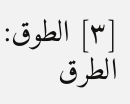[٣] الطوق: الطرق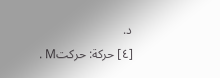د.
[٤] حركة: حركتM .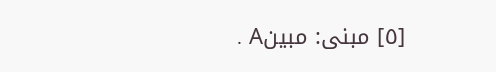[٥] مبنى: مبينA .